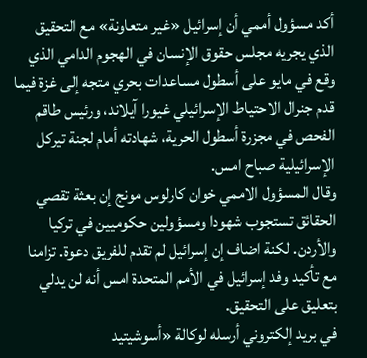أكد مسؤول أممي أن إسرائيل «غير متعاونة» مع التحقيق الذي يجريه مجلس حقوق الإنسان في الهجوم الدامي الذي وقع في مايو على أسطول مساعدات بحري متجه إلى غزة فيما قدم جنرال الاحتياط الإسرائيلي غيورا آيلاند، ورئيس طاقم الفحص في مجزرة أسطول الحرية، شهادته أمام لجنة تيركل الإسرائيلية صباح امس.
وقال المسؤول الاممي خوان كارلوس مونج إن بعثة تقصي الحقائق تستجوب شهودا ومسؤولين حكوميين في تركيا والأردن. لكنة اضاف إن إسرائيل لم تقدم للفريق دعوة. تزامنا مع تأكيد وفد إسرائيل في الأمم المتحدة امس أنه لن يدلي بتعليق على التحقيق.
في بريد إلكتروني أرسله لوكالة «أسوشيتيد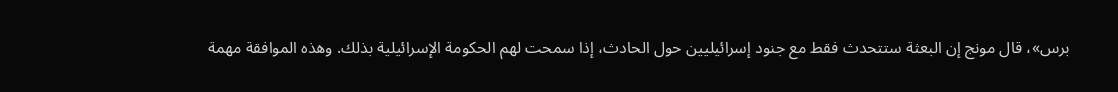برس»، قال مونج إن البعثة ستتحدث فقط مع جنود إسرائيليين حول الحادث، إذا سمحت لهم الحكومة الإسرائيلية بذلك. وهذه الموافقة مهمة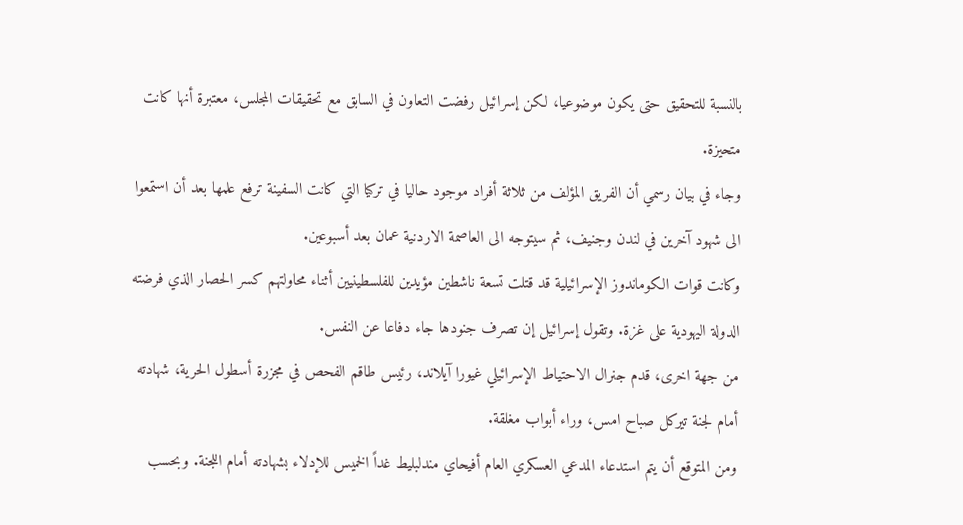بالنسبة للتحقيق حتى يكون موضوعيا، لكن إسرائيل رفضت التعاون في السابق مع تحقيقات المجلس، معتبرة أنها كانت متحيزة.
وجاء في بيان رسمي أن الفريق المؤلف من ثلاثة أفراد موجود حاليا في تركيا التي كانت السفينة ترفع علمها بعد أن استمعوا الى شهود آخرين في لندن وجنيف، ثم سيتوجه الى العاصمة الاردنية عمان بعد أسبوعين.
وكانت قوات الكوماندوز الإسرائيلية قد قتلت تسعة ناشطين مؤيدين للفلسطينيين أثناء محاولتهم كسر الحصار الذي فرضته الدولة اليهودية على غزة. وتقول إسرائيل إن تصرف جنودها جاء دفاعا عن النفس.
من جهة اخرى، قدم جنرال الاحتياط الإسرائيلي غيورا آيلاند، رئيس طاقم الفحص في مجزرة أسطول الحرية، شهادته أمام لجنة تيركل صباح امس، وراء أبواب مغلقة.
ومن المتوقع أن يتم استدعاء المدعي العسكري العام أفيحاي مندلبليط غداً الخميس للإدلاء بشهادته أمام اللجنة. وبحسب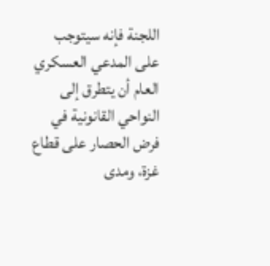اللجنة فإنه سيتوجب على المدعي العسكري العام أن يتطرق إلى النواحي القانونية في فرض الحصار على قطاع غزة، ومدى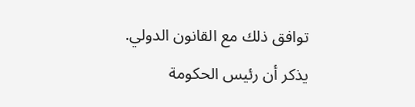توافق ذلك مع القانون الدولي.
يذكر أن رئيس الحكومة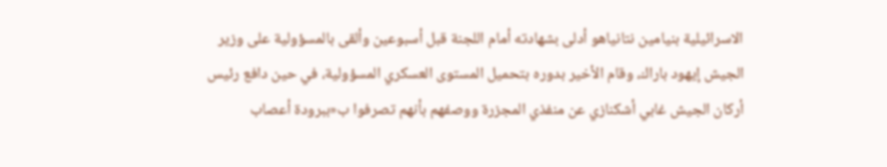الاسرائيلية بنيامين نتانياهو أدلى بشهادته أمام اللجنة قبل أسبوعين وألقى بالمسؤولية على وزير الجيش إيهود باراك، وقام الأخير بدوره بتحميل المستوى العسكري المسؤولية، في حين دافع رئيس أركان الجيش غابي أشكنازي عن منفذي المجزرة ووصفهم بأنهم تصرفوا ب«ببرودة أعصاب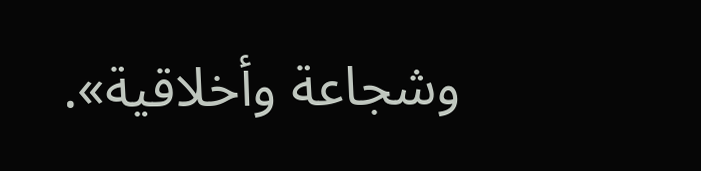وشجاعة وأخلاقية».